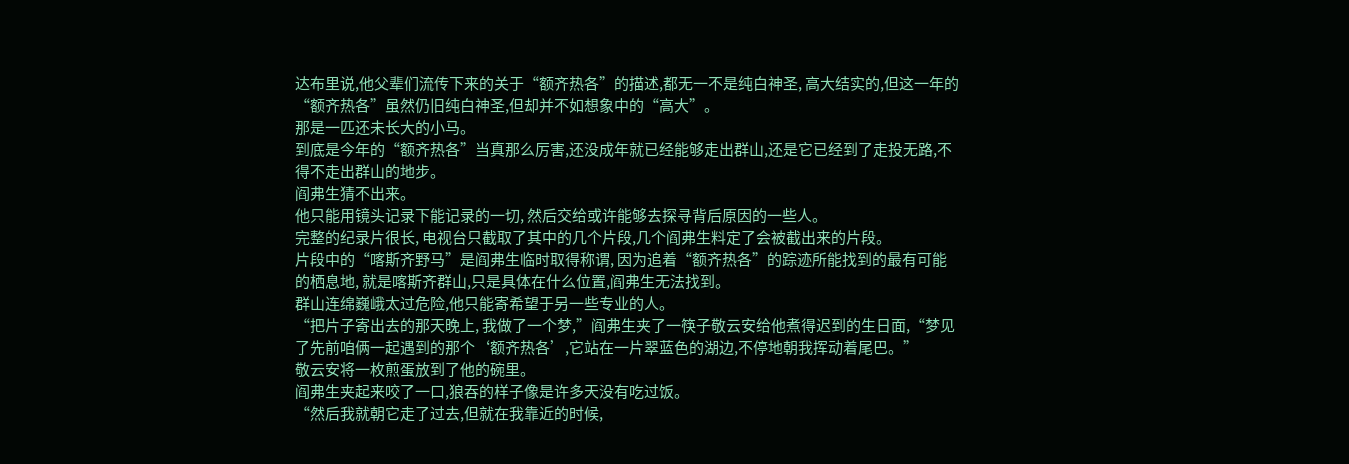达布里说,他父辈们流传下来的关于“额齐热各”的描述,都无一不是纯白神圣, 高大结实的,但这一年的“额齐热各”虽然仍旧纯白神圣,但却并不如想象中的“高大”。
那是一匹还未长大的小马。
到底是今年的“额齐热各”当真那么厉害,还没成年就已经能够走出群山,还是它已经到了走投无路,不得不走出群山的地步。
阎弗生猜不出来。
他只能用镜头记录下能记录的一切, 然后交给或许能够去探寻背后原因的一些人。
完整的纪录片很长, 电视台只截取了其中的几个片段,几个阎弗生料定了会被截出来的片段。
片段中的“喀斯齐野马”是阎弗生临时取得称谓, 因为追着“额齐热各”的踪迹所能找到的最有可能的栖息地, 就是喀斯齐群山,只是具体在什么位置,阎弗生无法找到。
群山连绵巍峨太过危险,他只能寄希望于另一些专业的人。
“把片子寄出去的那天晚上, 我做了一个梦,”阎弗生夹了一筷子敬云安给他煮得迟到的生日面,“梦见了先前咱俩一起遇到的那个‘额齐热各’,它站在一片翠蓝色的湖边,不停地朝我挥动着尾巴。”
敬云安将一枚煎蛋放到了他的碗里。
阎弗生夹起来咬了一口,狼吞的样子像是许多天没有吃过饭。
“然后我就朝它走了过去,但就在我靠近的时候,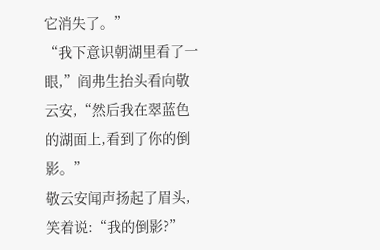它消失了。”
“我下意识朝湖里看了一眼,”阎弗生抬头看向敬云安,“然后我在翠蓝色的湖面上,看到了你的倒影。”
敬云安闻声扬起了眉头,笑着说:“我的倒影?”